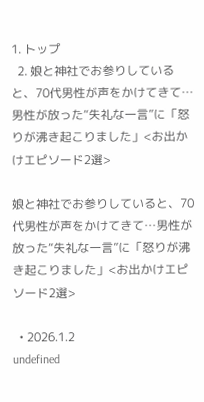1. トップ
  2. 娘と神社でお参りしていると、70代男性が声をかけてきて…男性が放った“失礼な一言”に「怒りが沸き起こりました」<お出かけエピソード2選>

娘と神社でお参りしていると、70代男性が声をかけてきて…男性が放った“失礼な一言”に「怒りが沸き起こりました」<お出かけエピソード2選>

  • 2026.1.2
undefined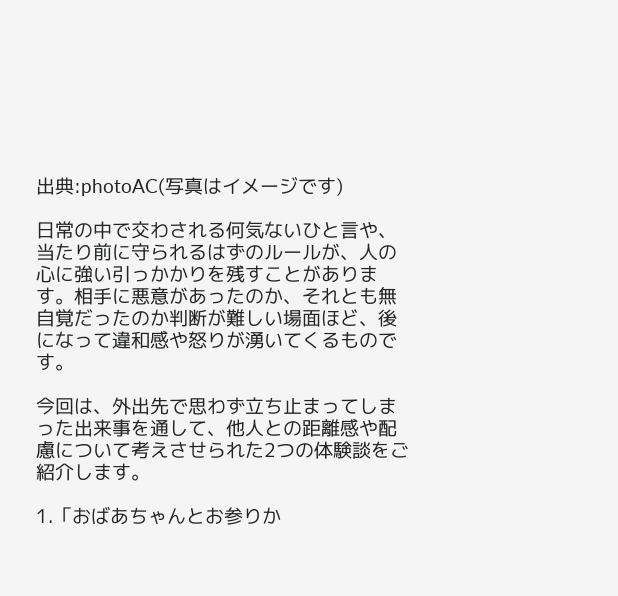出典:photoAC(写真はイメージです)

日常の中で交わされる何気ないひと言や、当たり前に守られるはずのルールが、人の心に強い引っかかりを残すことがあります。相手に悪意があったのか、それとも無自覚だったのか判断が難しい場面ほど、後になって違和感や怒りが湧いてくるものです。

今回は、外出先で思わず立ち止まってしまった出来事を通して、他人との距離感や配慮について考えさせられた2つの体験談をご紹介します。

1.「おばあちゃんとお参りか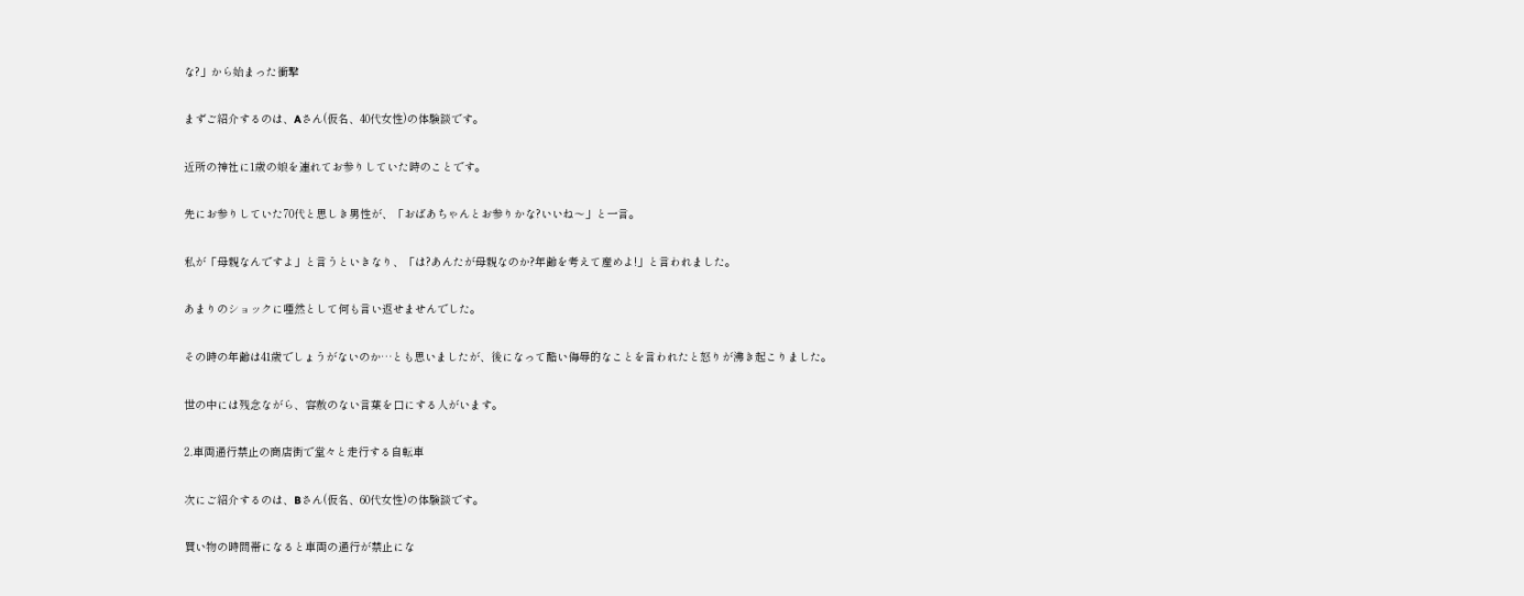な?」から始まった衝撃

まずご紹介するのは、Aさん(仮名、40代女性)の体験談です。

近所の神社に1歳の娘を連れてお参りしていた時のことです。

先にお参りしていた70代と思しき男性が、「おばあちゃんとお参りかな?いいね〜」と一言。

私が「母親なんですよ」と言うといきなり、「は?あんたが母親なのか?年齢を考えて産めよ!」と言われました。

あまりのショックに唖然として何も言い返せませんでした。

その時の年齢は41歳でしょうがないのか…とも思いましたが、後になって酷い侮辱的なことを言われたと怒りが沸き起こりました。

世の中には残念ながら、容赦のない言葉を口にする人がいます。

2.車両通行禁止の商店街で堂々と走行する自転車

次にご紹介するのは、Bさん(仮名、60代女性)の体験談です。

買い物の時間帯になると車両の通行が禁止にな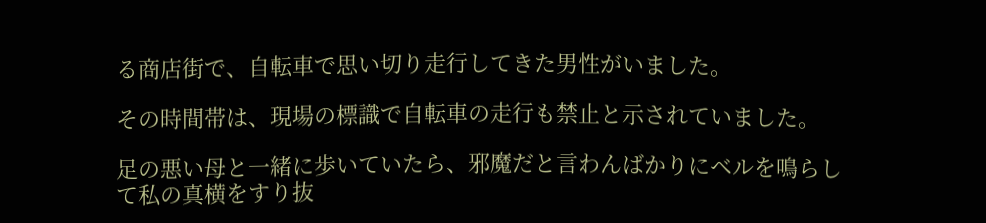る商店街で、自転車で思い切り走行してきた男性がいました。

その時間帯は、現場の標識で自転車の走行も禁止と示されていました。

足の悪い母と一緒に歩いていたら、邪魔だと言わんばかりにベルを鳴らして私の真横をすり抜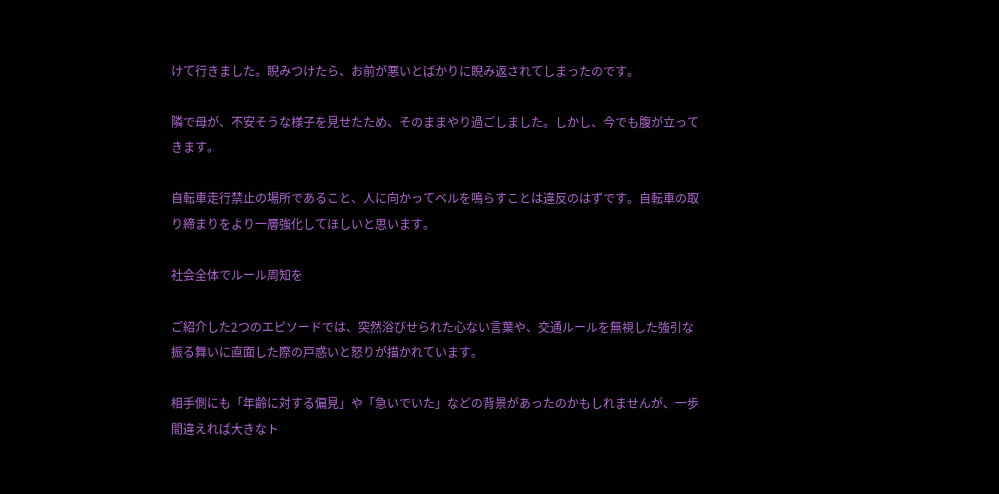けて行きました。睨みつけたら、お前が悪いとばかりに睨み返されてしまったのです。

隣で母が、不安そうな様子を見せたため、そのままやり過ごしました。しかし、今でも腹が立ってきます。

自転車走行禁止の場所であること、人に向かってベルを鳴らすことは違反のはずです。自転車の取り締まりをより一層強化してほしいと思います。

社会全体でルール周知を

ご紹介した2つのエピソードでは、突然浴びせられた心ない言葉や、交通ルールを無視した強引な振る舞いに直面した際の戸惑いと怒りが描かれています。

相手側にも「年齢に対する偏見」や「急いでいた」などの背景があったのかもしれませんが、一歩間違えれば大きなト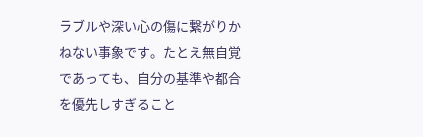ラブルや深い心の傷に繋がりかねない事象です。たとえ無自覚であっても、自分の基準や都合を優先しすぎること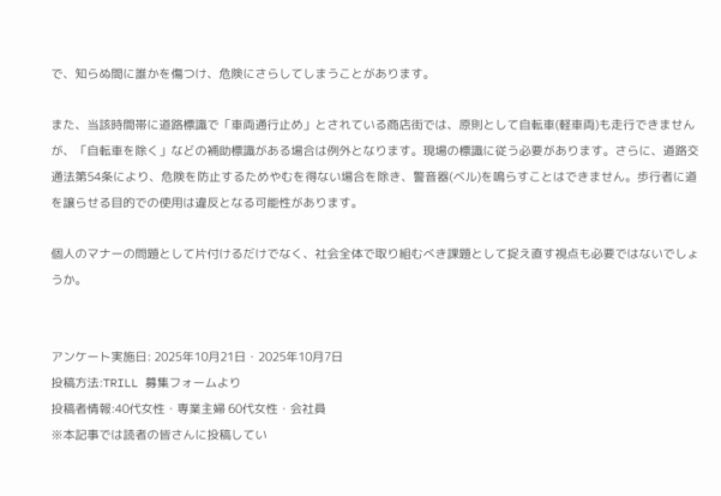で、知らぬ間に誰かを傷つけ、危険にさらしてしまうことがあります。

また、当該時間帯に道路標識で「車両通行止め」とされている商店街では、原則として自転車(軽車両)も走行できませんが、「自転車を除く」などの補助標識がある場合は例外となります。現場の標識に従う必要があります。さらに、道路交通法第54条により、危険を防止するためやむを得ない場合を除き、警音器(ベル)を鳴らすことはできません。歩行者に道を譲らせる目的での使用は違反となる可能性があります。

個人のマナーの問題として片付けるだけでなく、社会全体で取り組むべき課題として捉え直す視点も必要ではないでしょうか。


アンケート実施日: 2025年10月21日・2025年10月7日
投稿方法:TRILL 募集フォームより
投稿者情報:40代女性・専業主婦 60代女性・会社員
※本記事では読者の皆さんに投稿してい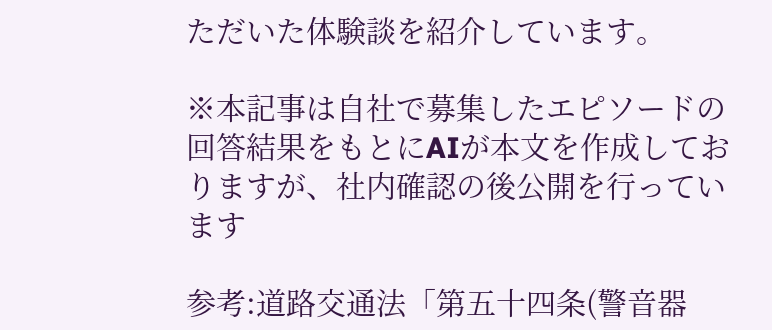ただいた体験談を紹介しています。

※本記事は自社で募集したエピソードの回答結果をもとにAIが本文を作成しておりますが、社内確認の後公開を行っています

参考:道路交通法「第五十四条(警音器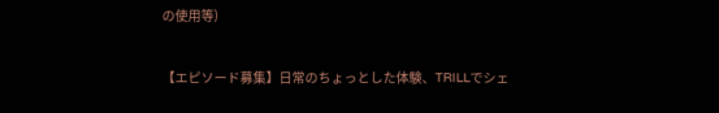の使用等)


【エピソード募集】日常のちょっとした体験、TRILLでシェ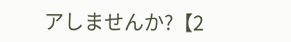アしませんか?【2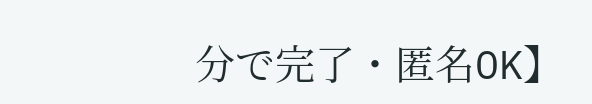分で完了・匿名OK】